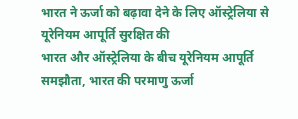भारत ने ऊर्जा को बढ़ावा देने के लिए ऑस्ट्रेलिया से यूरेनियम आपूर्ति सुरक्षित की
भारत और ऑस्ट्रेलिया के बीच यूरेनियम आपूर्ति समझौता, भारत की परमाणु ऊर्जा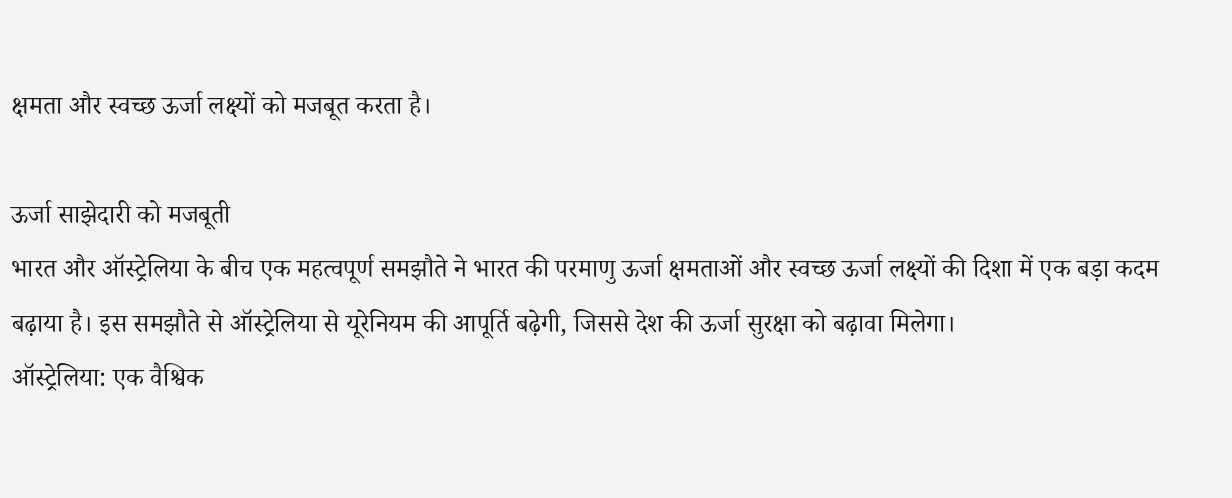क्षमता और स्वच्छ ऊर्जा लक्ष्यों को मजबूत करता है।

ऊर्जा साझेदारी को मजबूती
भारत और ऑस्ट्रेलिया के बीच एक महत्वपूर्ण समझौते ने भारत की परमाणु ऊर्जा क्षमताओं और स्वच्छ ऊर्जा लक्ष्यों की दिशा में एक बड़ा कदम बढ़ाया है। इस समझौते से ऑस्ट्रेलिया से यूरेनियम की आपूर्ति बढ़ेगी, जिससे देश की ऊर्जा सुरक्षा को बढ़ावा मिलेगा।
ऑस्ट्रेलिया: एक वैश्विक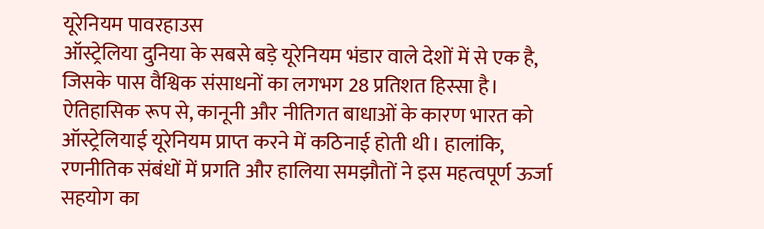यूरेनियम पावरहाउस
ऑस्ट्रेलिया दुनिया के सबसे बड़े यूरेनियम भंडार वाले देशों में से एक है, जिसके पास वैश्विक संसाधनों का लगभग 28 प्रतिशत हिस्सा है। ऐतिहासिक रूप से, कानूनी और नीतिगत बाधाओं के कारण भारत को ऑस्ट्रेलियाई यूरेनियम प्राप्त करने में कठिनाई होती थी। हालांकि, रणनीतिक संबंधों में प्रगति और हालिया समझौतों ने इस महत्वपूर्ण ऊर्जा सहयोग का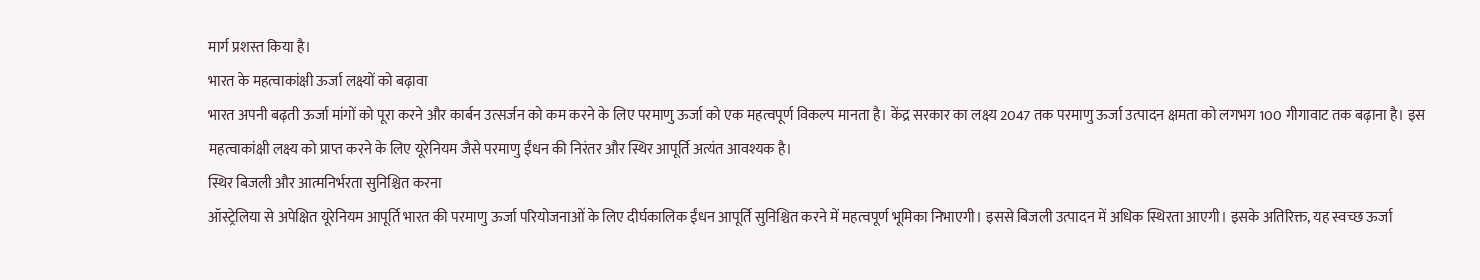मार्ग प्रशस्त किया है।
भारत के महत्वाकांक्षी ऊर्जा लक्ष्यों को बढ़ावा
भारत अपनी बढ़ती ऊर्जा मांगों को पूरा करने और कार्बन उत्सर्जन को कम करने के लिए परमाणु ऊर्जा को एक महत्वपूर्ण विकल्प मानता है। केंद्र सरकार का लक्ष्य 2047 तक परमाणु ऊर्जा उत्पादन क्षमता को लगभग 100 गीगावाट तक बढ़ाना है। इस महत्वाकांक्षी लक्ष्य को प्राप्त करने के लिए यूरेनियम जैसे परमाणु ईंधन की निरंतर और स्थिर आपूर्ति अत्यंत आवश्यक है।
स्थिर बिजली और आत्मनिर्भरता सुनिश्चित करना
ऑस्ट्रेलिया से अपेक्षित यूरेनियम आपूर्ति भारत की परमाणु ऊर्जा परियोजनाओं के लिए दीर्घकालिक ईंधन आपूर्ति सुनिश्चित करने में महत्वपूर्ण भूमिका निभाएगी। इससे बिजली उत्पादन में अधिक स्थिरता आएगी। इसके अतिरिक्त, यह स्वच्छ ऊर्जा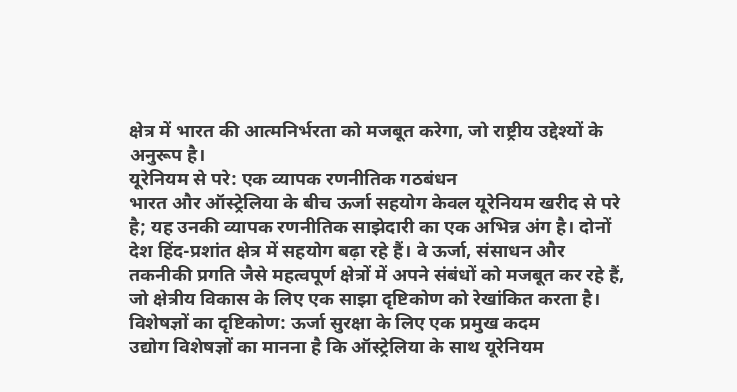क्षेत्र में भारत की आत्मनिर्भरता को मजबूत करेगा, जो राष्ट्रीय उद्देश्यों के अनुरूप है।
यूरेनियम से परे: एक व्यापक रणनीतिक गठबंधन
भारत और ऑस्ट्रेलिया के बीच ऊर्जा सहयोग केवल यूरेनियम खरीद से परे है; यह उनकी व्यापक रणनीतिक साझेदारी का एक अभिन्न अंग है। दोनों देश हिंद-प्रशांत क्षेत्र में सहयोग बढ़ा रहे हैं। वे ऊर्जा, संसाधन और तकनीकी प्रगति जैसे महत्वपूर्ण क्षेत्रों में अपने संबंधों को मजबूत कर रहे हैं, जो क्षेत्रीय विकास के लिए एक साझा दृष्टिकोण को रेखांकित करता है।
विशेषज्ञों का दृष्टिकोण: ऊर्जा सुरक्षा के लिए एक प्रमुख कदम
उद्योग विशेषज्ञों का मानना है कि ऑस्ट्रेलिया के साथ यूरेनियम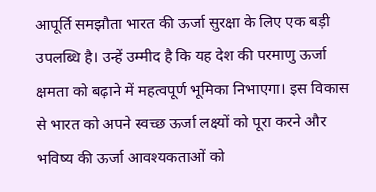आपूर्ति समझौता भारत की ऊर्जा सुरक्षा के लिए एक बड़ी उपलब्धि है। उन्हें उम्मीद है कि यह देश की परमाणु ऊर्जा क्षमता को बढ़ाने में महत्वपूर्ण भूमिका निभाएगा। इस विकास से भारत को अपने स्वच्छ ऊर्जा लक्ष्यों को पूरा करने और भविष्य की ऊर्जा आवश्यकताओं को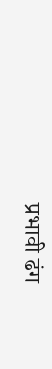प्रभावी ढंग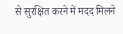से सुरक्षित करने में मदद मिलने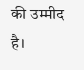की उम्मीद है।